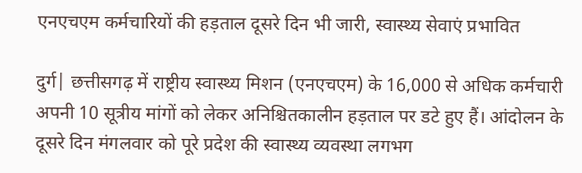एनएचएम कर्मचारियों की हड़ताल दूसरे दिन भी जारी, स्वास्थ्य सेवाएं प्रभावित

दुर्ग| छत्तीसगढ़ में राष्ट्रीय स्वास्थ्य मिशन (एनएचएम) के 16,000 से अधिक कर्मचारी अपनी 10 सूत्रीय मांगों को लेकर अनिश्चितकालीन हड़ताल पर डटे हुए हैं। आंदोलन के दूसरे दिन मंगलवार को पूरे प्रदेश की स्वास्थ्य व्यवस्था लगभग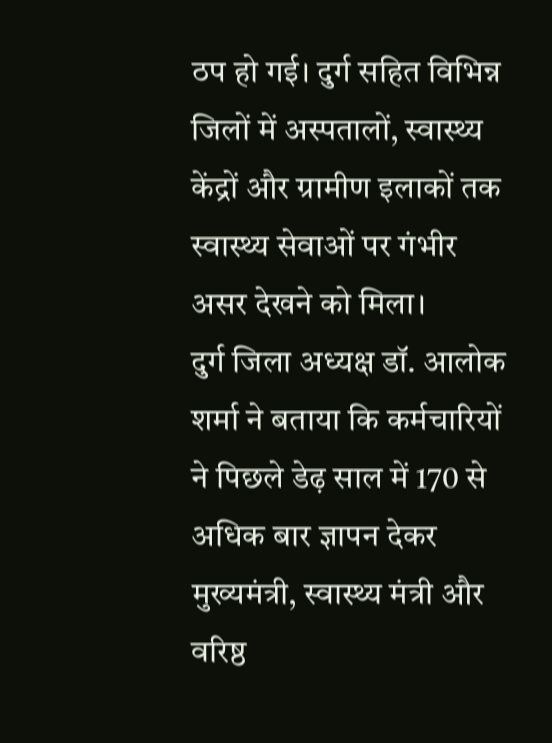ठप हो गई। दुर्ग सहित विभिन्न जिलों में अस्पतालों, स्वास्थ्य केंद्रों और ग्रामीण इलाकों तक स्वास्थ्य सेवाओं पर गंभीर असर देखने को मिला।
दुर्ग जिला अध्यक्ष डॉ. आलोक शर्मा ने बताया कि कर्मचारियों ने पिछले डेढ़ साल में 170 से अधिक बार ज्ञापन देकर मुख्यमंत्री, स्वास्थ्य मंत्री और वरिष्ठ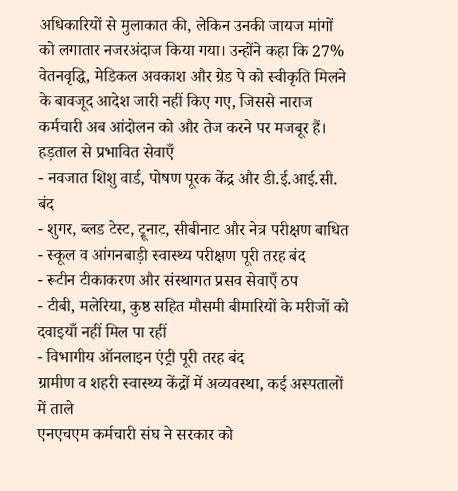अधिकारियों से मुलाकात की, लेकिन उनकी जायज मांगों को लगातार नजरअंदाज किया गया। उन्होंने कहा कि 27% वेतनवृद्धि, मेडिकल अवकाश और ग्रेड पे को स्वीकृति मिलने के बावजूद आदेश जारी नहीं किए गए, जिससे नाराज कर्मचारी अब आंदोलन को और तेज करने पर मजबूर हैं।
हड़ताल से प्रभावित सेवाएँ
- नवजात शिशु वार्ड, पोषण पूरक केंद्र और डी.ई.आई.सी. बंद
- शुगर, ब्लड टेस्ट, ट्रूनाट, सीबीनाट और नेत्र परीक्षण बाधित
- स्कूल व आंगनबाड़ी स्वास्थ्य परीक्षण पूरी तरह बंद
- रूटीन टीकाकरण और संस्थागत प्रसव सेवाएँ ठप
- टीबी, मलेरिया, कुष्ठ सहित मौसमी बीमारियों के मरीजों को दवाइयाँ नहीं मिल पा रहीं
- विभागीय ऑनलाइन एंट्री पूरी तरह बंद
ग्रामीण व शहरी स्वास्थ्य केंद्रों में अव्यवस्था, कई अस्पतालों में ताले
एनएचएम कर्मचारी संघ ने सरकार को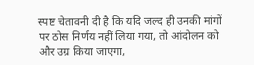स्पष्ट चेतावनी दी है कि यदि जल्द ही उनकी मांगों पर ठोस निर्णय नहीं लिया गया, तो आंदोलन को और उग्र किया जाएगा,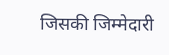जिसकी जिम्मेदारी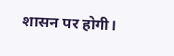शासन पर होगी।